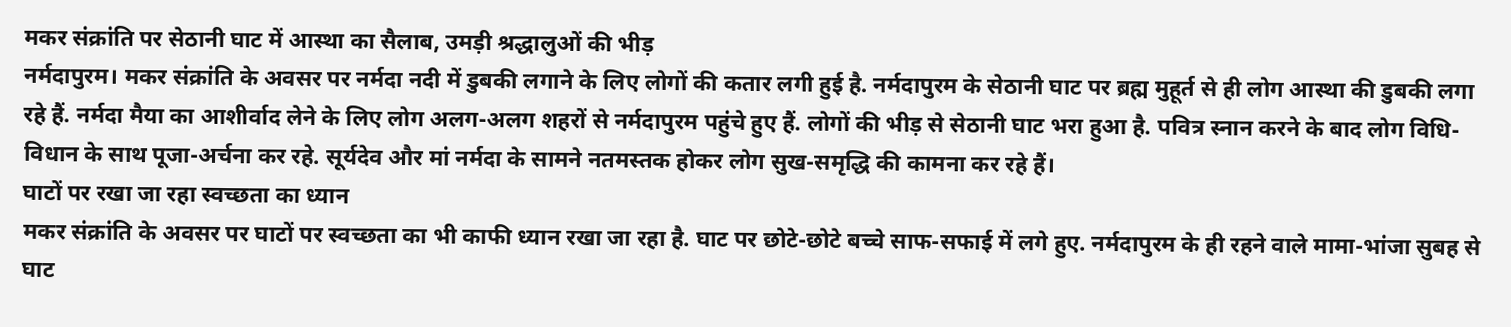मकर संक्रांति पर सेठानी घाट में आस्था का सैलाब, उमड़ी श्रद्धालुओं की भीड़
नर्मदापुरम। मकर संक्रांति के अवसर पर नर्मदा नदी में डुबकी लगाने के लिए लोगों की कतार लगी हुई है. नर्मदापुरम के सेठानी घाट पर ब्रह्म मुहूर्त से ही लोग आस्था की डुबकी लगा रहे हैं. नर्मदा मैया का आशीर्वाद लेने के लिए लोग अलग-अलग शहरों से नर्मदापुरम पहुंचे हुए हैं. लोगों की भीड़ से सेठानी घाट भरा हुआ है. पवित्र स्नान करने के बाद लोग विधि-विधान के साथ पूजा-अर्चना कर रहे. सूर्यदेव और मां नर्मदा के सामने नतमस्तक होकर लोग सुख-समृद्धि की कामना कर रहे हैं।
घाटों पर रखा जा रहा स्वच्छता का ध्यान
मकर संक्रांति के अवसर पर घाटों पर स्वच्छता का भी काफी ध्यान रखा जा रहा है. घाट पर छोटे-छोटे बच्चे साफ-सफाई में लगे हुए. नर्मदापुरम के ही रहने वाले मामा-भांजा सुबह से घाट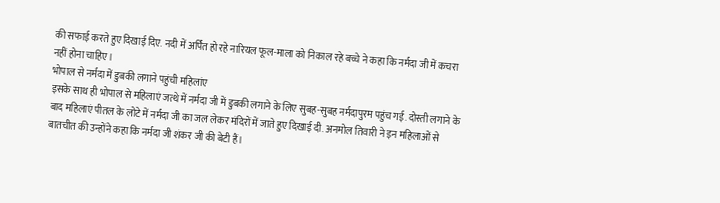की सफाई करते हुए दिखाई दिए. नदी में अर्पित हो रहे नारियल फूल-माला को निकाल रहे बच्चे ने कहा कि नर्मदा जी में कचरा नहीं होना चाहिए।
भोपाल से नर्मदा में डुबकी लगाने पहुंची महिलांए
इसके साथ ही भोपाल से महिलाएं जत्थे में नर्मदा जी में डुबकी लगाने के लिए सुबह-सुबह नर्मदापुरम पहुंच गई. दोस्ती लगाने के बाद महिलाएं पीतल के लोटे में नर्मदा जी का जल लेकर मंदिरों में जाते हुए दिखाई दी. अनमोल तिवारी ने इन महिलाओं से बातचीत की उन्होंने कहा कि नर्मदा जी शंकर जी की बेटी हैं।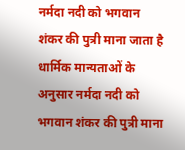नर्मदा नदी को भगवान शंकर की पुत्री माना जाता है
धार्मिक मान्यताओं के अनुसार नर्मदा नदी को भगवान शंकर की पुत्री माना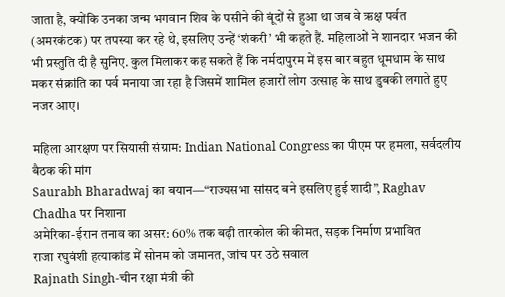जाता है, क्योंकि उनका जन्म भगवान शिव के पसीने की बूंदों से हुआ था जब वे ऋक्ष पर्वत (अमरकंटक) पर तपस्या कर रहे थे, इसलिए उन्हें ‘शंकरी’ भी कहते हैं. महिलाओं ने शानदार भजन की भी प्रस्तुति दी है सुनिए. कुल मिलाकर कह सकते हैं कि नर्मदापुरम में इस बार बहुत धूमधाम के साथ मकर संक्रांति का पर्व मनाया जा रहा है जिसमें शामिल हजारों लोग उत्साह के साथ डुबकी लगाते हुए नजर आए।

महिला आरक्षण पर सियासी संग्राम: Indian National Congress का पीएम पर हमला, सर्वदलीय बैठक की मांग
Saurabh Bharadwaj का बयान—“राज्यसभा सांसद बने इसलिए हुई शादी”, Raghav Chadha पर निशाना
अमेरिका-ईरान तनाव का असर: 60% तक बढ़ी तारकोल की कीमत, सड़क निर्माण प्रभावित
राजा रघुवंशी हत्याकांड में सोनम को जमानत, जांच पर उठे सवाल
Rajnath Singh-चीन रक्षा मंत्री की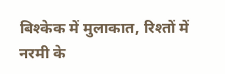बिश्केक में मुलाकात, रिश्तों में नरमी के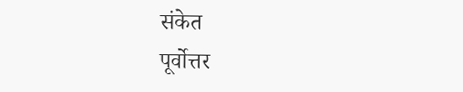संकेत
पूर्वोत्तर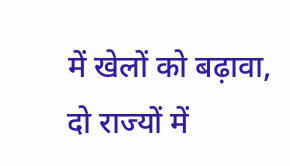में खेलों को बढ़ावा, दो राज्यों में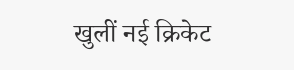खुलीं नई क्रिकेट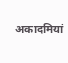अकादमियां